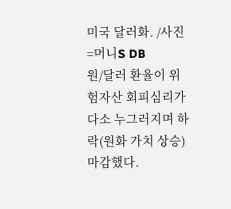미국 달러화. /사진=머니S DB
원/달러 환율이 위험자산 회피심리가 다소 누그러지며 하락(원화 가치 상승) 마감했다.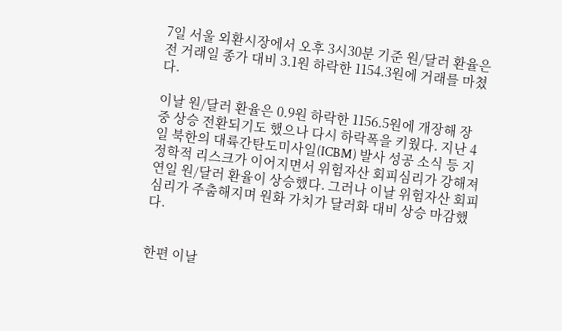7일 서울 외환시장에서 오후 3시30분 기준 원/달러 환율은 전 거래일 종가 대비 3.1원 하락한 1154.3원에 거래를 마쳤다.

이날 원/달러 환율은 0.9원 하락한 1156.5원에 개장해 장 중 상승 전환되기도 했으나 다시 하락폭을 키웠다. 지난 4일 북한의 대륙간탄도미사일(ICBM) 발사 성공 소식 등 지정학적 리스크가 이어지면서 위험자산 회피심리가 강해져 연일 원/달러 환율이 상승했다. 그러나 이날 위험자산 회피심리가 주춤해지며 원화 가치가 달러화 대비 상승 마감했다.


한편 이날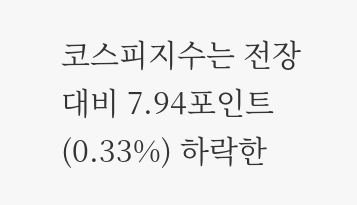코스피지수는 전장 대비 7.94포인트(0.33%) 하락한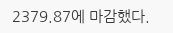2379.87에 마감했다.